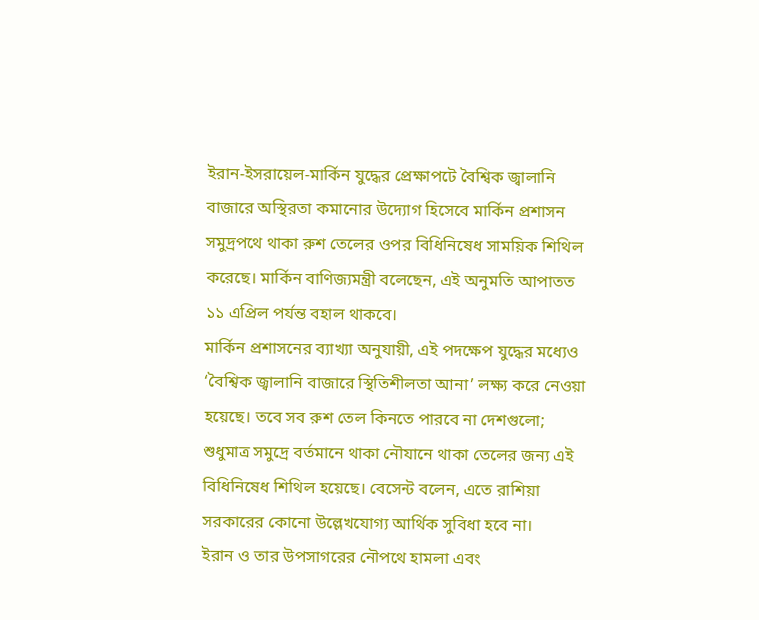ইরান-ইসরায়েল-মার্কিন যুদ্ধের প্রেক্ষাপটে বৈশ্বিক জ্বালানি বাজারে অস্থিরতা কমানোর উদ্যোগ হিসেবে মার্কিন প্রশাসন সমুদ্রপথে থাকা রুশ তেলের ওপর বিধিনিষেধ সাময়িক শিথিল করেছে। মার্কিন বাণিজ্যমন্ত্রী বলেছেন, এই অনুমতি আপাতত ১১ এপ্রিল পর্যন্ত বহাল থাকবে।
মার্কিন প্রশাসনের ব্যাখ্যা অনুযায়ী, এই পদক্ষেপ যুদ্ধের মধ্যেও ‘বৈশ্বিক জ্বালানি বাজারে স্থিতিশীলতা আনা’ লক্ষ্য করে নেওয়া হয়েছে। তবে সব রুশ তেল কিনতে পারবে না দেশগুলো; শুধুমাত্র সমুদ্রে বর্তমানে থাকা নৌযানে থাকা তেলের জন্য এই বিধিনিষেধ শিথিল হয়েছে। বেসেন্ট বলেন, এতে রাশিয়া সরকারের কোনো উল্লেখযোগ্য আর্থিক সুবিধা হবে না।
ইরান ও তার উপসাগরের নৌপথে হামলা এবং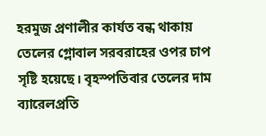হরমুজ প্রণালীর কার্যত বন্ধ থাকায় তেলের গ্লোবাল সরবরাহের ওপর চাপ সৃষ্টি হয়েছে। বৃহস্পতিবার তেলের দাম ব্যারেলপ্রতি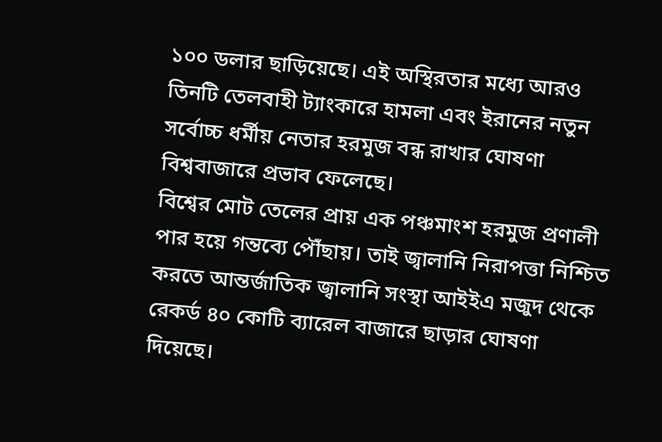১০০ ডলার ছাড়িয়েছে। এই অস্থিরতার মধ্যে আরও তিনটি তেলবাহী ট্যাংকারে হামলা এবং ইরানের নতুন সর্বোচ্চ ধর্মীয় নেতার হরমুজ বন্ধ রাখার ঘোষণা বিশ্ববাজারে প্রভাব ফেলেছে।
বিশ্বের মোট তেলের প্রায় এক পঞ্চমাংশ হরমুজ প্রণালী পার হয়ে গন্তব্যে পৌঁছায়। তাই জ্বালানি নিরাপত্তা নিশ্চিত করতে আন্তর্জাতিক জ্বালানি সংস্থা আইইএ মজুদ থেকে রেকর্ড ৪০ কোটি ব্যারেল বাজারে ছাড়ার ঘোষণা দিয়েছে।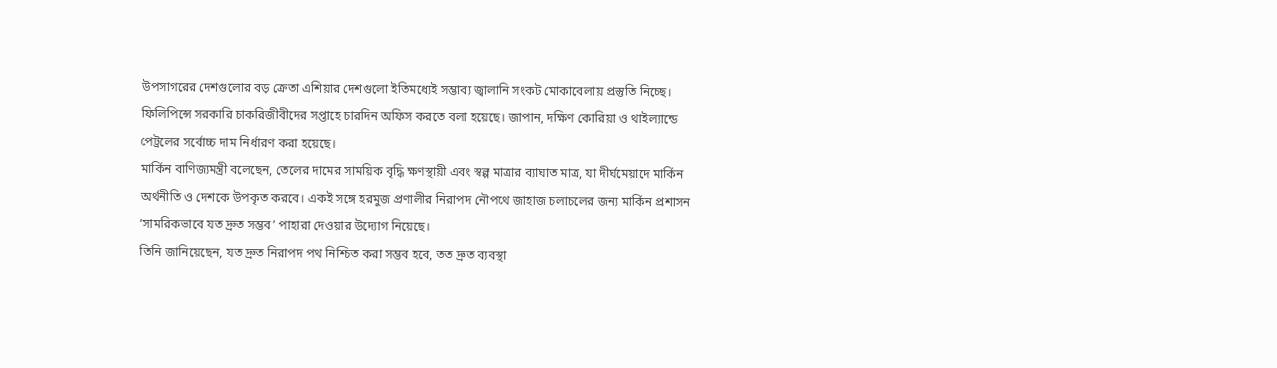উপসাগরের দেশগুলোর বড় ক্রেতা এশিয়ার দেশগুলো ইতিমধ্যেই সম্ভাব্য জ্বালানি সংকট মোকাবেলায় প্রস্তুতি নিচ্ছে। ফিলিপিন্সে সরকারি চাকরিজীবীদের সপ্তাহে চারদিন অফিস করতে বলা হয়েছে। জাপান, দক্ষিণ কোরিয়া ও থাইল্যান্ডে পেট্রলের সর্বোচ্চ দাম নির্ধারণ করা হয়েছে।
মার্কিন বাণিজ্যমন্ত্রী বলেছেন, তেলের দামের সাময়িক বৃদ্ধি ক্ষণস্থায়ী এবং স্বল্প মাত্রার ব্যাঘাত মাত্র, যা দীর্ঘমেয়াদে মার্কিন অর্থনীতি ও দেশকে উপকৃত করবে। একই সঙ্গে হরমুজ প্রণালীর নিরাপদ নৌপথে জাহাজ চলাচলের জন্য মার্কিন প্রশাসন ‘সামরিকভাবে যত দ্রুত সম্ভব’ পাহারা দেওয়ার উদ্যোগ নিয়েছে।
তিনি জানিয়েছেন, যত দ্রুত নিরাপদ পথ নিশ্চিত করা সম্ভব হবে, তত দ্রুত ব্যবস্থা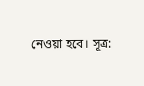নেওয়া হবে। সূত্র: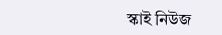স্কাই নিউজ